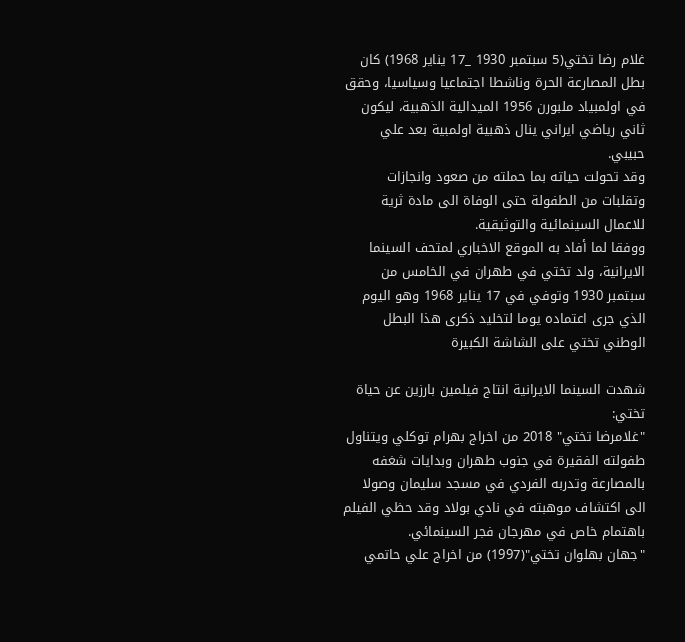غلام رضا تختي(5 سبتمبر 1930 _17 يناير 1968) كان بطل المصارعة الحرة وناشطا اجتماعيا وسياسيا، وحقق في اولمبياد ملبورن 1956 الميدالية الذهبية، ليكون ثاني رياضي ايراني ينال ذهبية اولمبية بعد علي حبيبي.
وقد تحولت حياته بما حملته من صعود وانجازات وتقلبات من الطفولة حتى الوفاة الى مادة ثرية للاعمال السينمائية والتوثيقية.
ووفقا لما أفاد به الموقع الاخباري لمتحف السينما الايرانية، ولد تختي في طهران في الخامس من سبتمبر 1930 وتوفي في 17 يناير 1968 وهو اليوم الذي جرى اعتماده يوما لتخليد ذكرى هذا البطل الوطني تختي على الشاشة الكبيرة

شهدت السينما الايرانية انتاج فيلمين بارزين عن حياة تختي:
"غلامرضا تختي" 2018 من اخراج بهرام توكلي ويتناول طفولته الفقيرة في جنوب طهران وبدايات شغفه بالمصارعة وتدربه الفردي في مسجد سليمان وصولا الى اكتشاف موهبته في نادي بولاد وقد حظي الفيلم باهتمام خاص في مهرجان فجر السينمائي.
"جهان بهلوان تختي"(1997) من اخراج علي حاتمي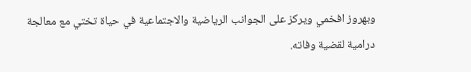وبهروز افخمي ويركز على الجوانب الرياضية والاجتماعية في حياة تختي مع معالجة درامية لقضية وفاته.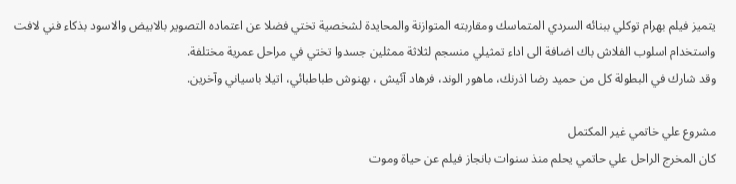يتميز فيلم بهرام توكلي ببنائه السردي المتماسك ومقاربته المتوازنة والمحايدة لشخصية تختي فضلا عن اعتماده التصوير بالابيض والاسود بذكاء فني لافت واستخدام اسلوب الفلاش باك اضافة الى اداء تمثيلي منسجم لثلاثة ممثلين جسدوا تختي في مراحل عمرية مختلفة.
وقد شارك في البطولة كل من حميد رضا اذرنك، ماهور الوند، فرهاد آئيش ، بهنوش طباطبائي، اتيلا باسياني وآخرين.

مشروع علي خاتمي غير المكتمل
كان المخرج الراحل علي حاتمي يحلم منذ سنوات بانجاز فيلم عن حياة وموت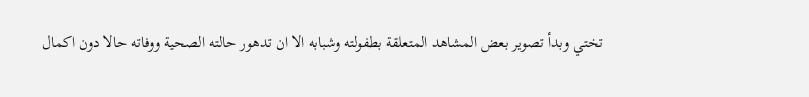تختي وبدأ تصوير بعض المشاهد المتعلقة بطفولته وشبابه الا ان تدهور حالته الصحية ووفاته حالا دون اكمال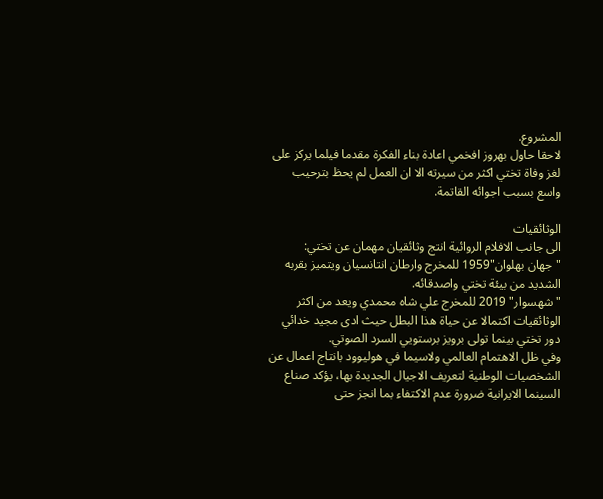المشروع.
لاحقا حاول بهروز افخمي اعادة بناء الفكرة مقدما فيلما يركز على لغز وفاة تختي اكثر من سيرته الا ان العمل لم يحظ بترحيب واسع بسبب اجوائه القاتمة.

الوثائقيات
الى جانب الافلام الروائية انتج وثائقيان مهمان عن تختي:
"جهان بهلوان"1959 للمخرج وارطان انتانسيان ويتميز بقربه الشديد من بيئة تختي واصدقائه.
"شهسوار" 2019 للمخرج علي شاه محمدي ويعد من اكثر الوثائقيات اكتمالا عن حياة هذا البطل حيث ادى مجيد خدائي دور تختي بينما تولى برويز برستويي السرد الصوتي.
وفي ظل الاهتمام العالمي ولاسيما في هوليوود بانتاج اعمال عن الشخصيات الوطنية لتعريف الاجيال الجديدة بها، يؤكد صناع السينما الايرانية ضرورة عدم الاكتفاء بما انجز حتى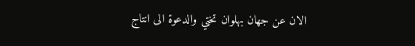الان عن جهان بهلوان تختي والدعوة الى انتاج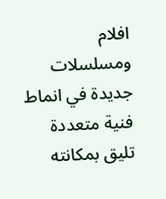افلام ومسلسلات جديدة في انماط فنية متعددة تليق بمكانته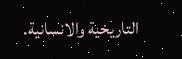التاريخية والانسانية.